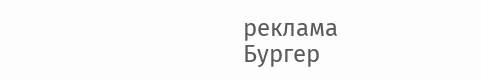реклама
Бургер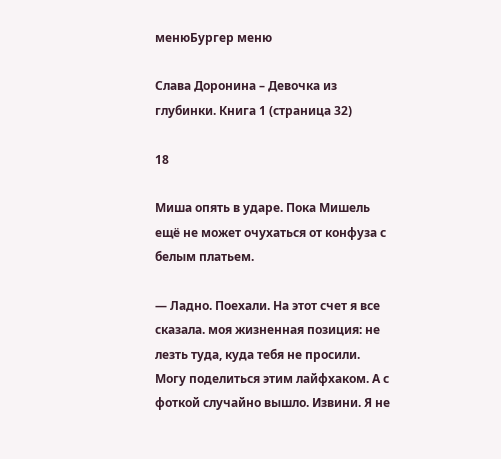менюБургер меню

Слава Доронина – Девочка из глубинки. Книга 1 (страница 32)

18

Миша опять в ударе. Пока Мишель ещё не может очухаться от конфуза с белым платьем.

— Ладно. Поехали. На этот счет я все сказала. моя жизненная позиция: не лезть туда, куда тебя не просили. Могу поделиться этим лайфхаком. А с фоткой случайно вышло. Извини. Я не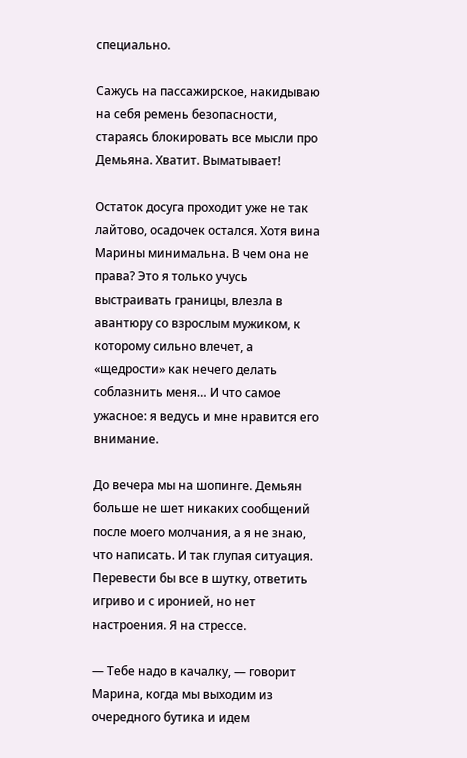специально.

Сажусь на пассажирское, накидываю на себя ремень безопасности, стараясь блокировать все мысли про Демьяна. Хватит. Выматывает!

Остаток досуга проходит уже не так лайтово, осадочек остался. Хотя вина Марины минимальна. В чем она не права? Это я только учусь выстраивать границы, влезла в авантюру со взрослым мужиком, к которому сильно влечет, а «щедрости» как нечего делать соблазнить меня… И что самое ужасное: я ведусь и мне нравится его внимание.

До вечера мы на шопинге. Демьян больше не шет никаких сообщений после моего молчания, а я не знаю, что написать. И так глупая ситуация. Перевести бы все в шутку, ответить игриво и с иронией, но нет настроения. Я на стрессе.

— Тебе надо в качалку, — говорит Марина, когда мы выходим из очередного бутика и идем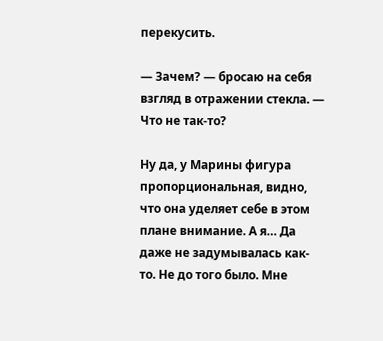перекусить.

— Зачем? — бросаю на себя взгляд в отражении стекла. — Что не так-то?

Ну да, у Марины фигура пропорциональная, видно, что она уделяет себе в этом плане внимание. А я… Да даже не задумывалась как-то. Не до того было. Мне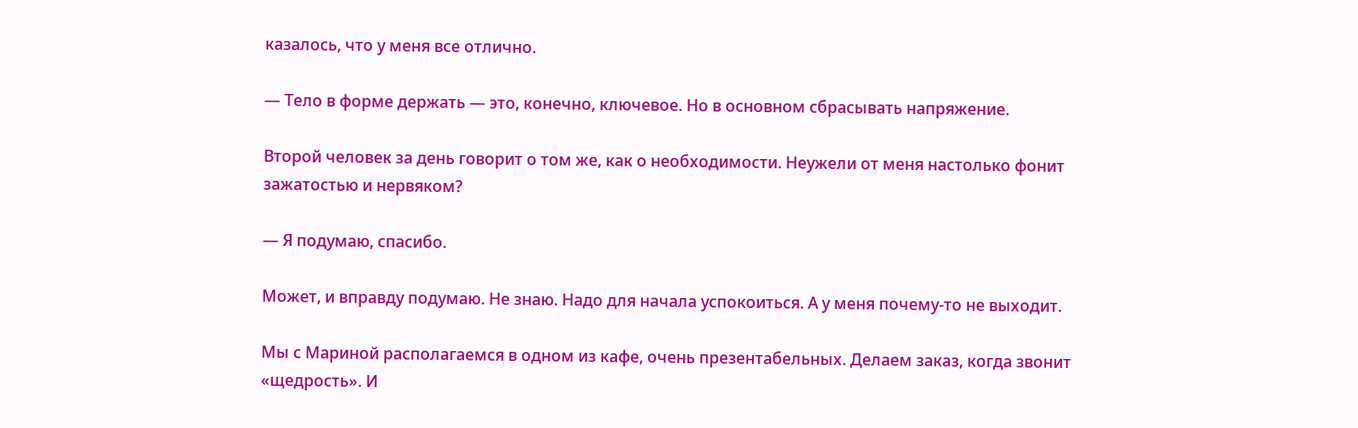казалось, что у меня все отлично.

— Тело в форме держать — это, конечно, ключевое. Но в основном сбрасывать напряжение.

Второй человек за день говорит о том же, как о необходимости. Неужели от меня настолько фонит зажатостью и нервяком?

— Я подумаю, спасибо.

Может, и вправду подумаю. Не знаю. Надо для начала успокоиться. А у меня почему-то не выходит.

Мы с Мариной располагаемся в одном из кафе, очень презентабельных. Делаем заказ, когда звонит «щедрость». И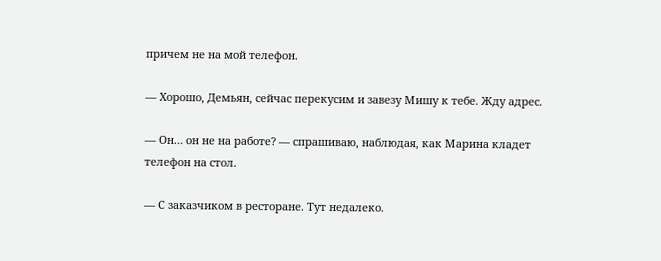причем не на мой телефон.

— Хорошо, Демьян, сейчас перекусим и завезу Мишу к тебе. Жду адрес.

— Он… он не на работе? — спрашиваю, наблюдая, как Марина кладет телефон на стол.

— С заказчиком в ресторане. Тут недалеко.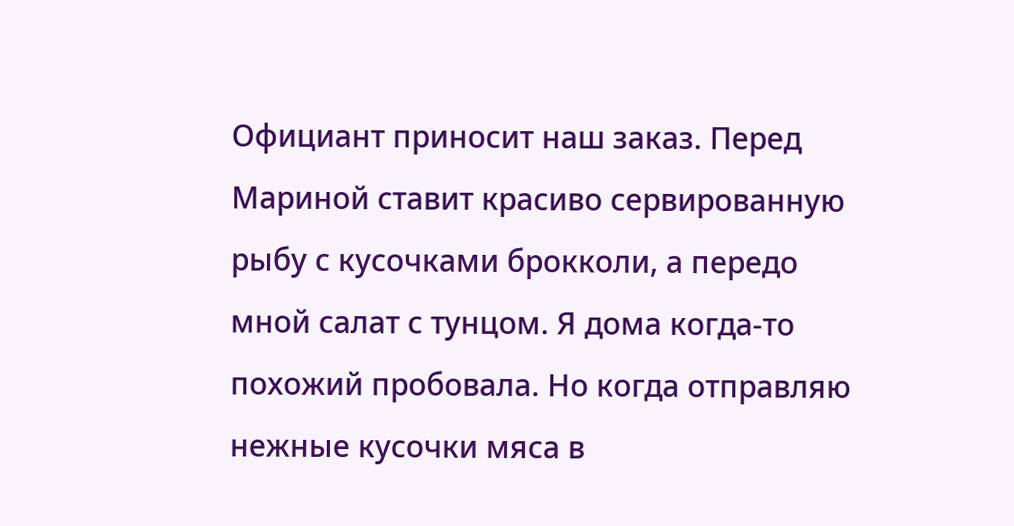Официант приносит наш заказ. Перед Мариной ставит красиво сервированную рыбу с кусочками брокколи, а передо мной салат с тунцом. Я дома когда-то похожий пробовала. Но когда отправляю нежные кусочки мяса в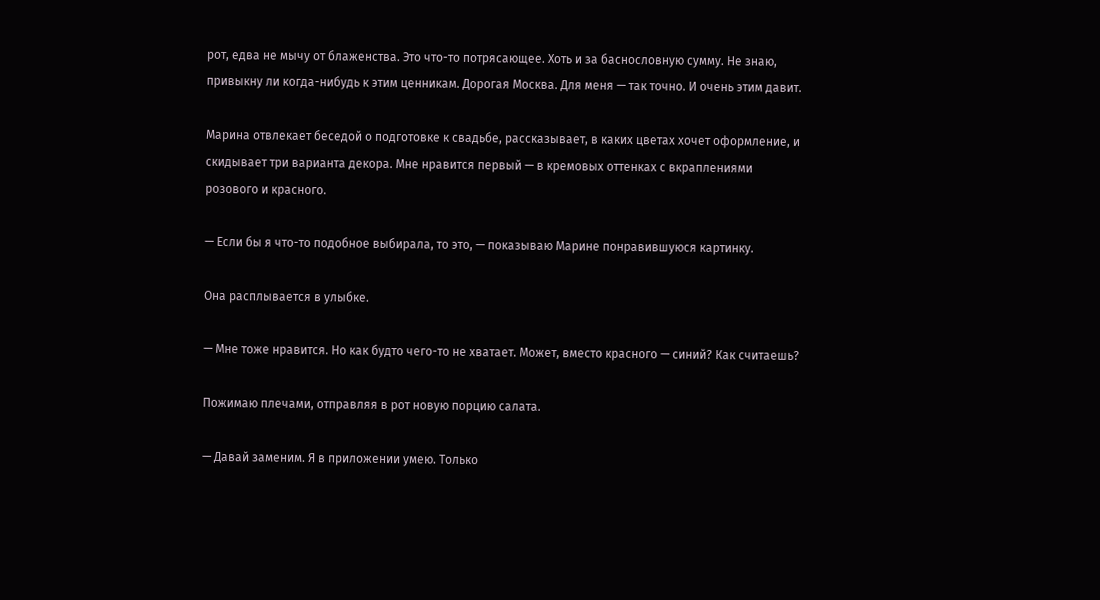рот, едва не мычу от блаженства. Это что-то потрясающее. Хоть и за баснословную сумму. Не знаю, привыкну ли когда-нибудь к этим ценникам. Дорогая Москва. Для меня — так точно. И очень этим давит.

Марина отвлекает беседой о подготовке к свадьбе, рассказывает, в каких цветах хочет оформление, и скидывает три варианта декора. Мне нравится первый — в кремовых оттенках с вкраплениями розового и красного.

— Если бы я что-то подобное выбирала, то это, — показываю Марине понравившуюся картинку.

Она расплывается в улыбке.

— Мне тоже нравится. Но как будто чего-то не хватает. Может, вместо красного — синий? Как считаешь?

Пожимаю плечами, отправляя в рот новую порцию салата.

— Давай заменим. Я в приложении умею. Только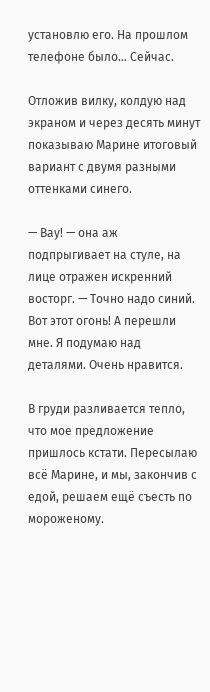установлю его. На прошлом телефоне было… Сейчас.

Отложив вилку, колдую над экраном и через десять минут показываю Марине итоговый вариант с двумя разными оттенками синего.

— Вау! — она аж подпрыгивает на стуле, на лице отражен искренний восторг. — Точно надо синий. Вот этот огонь! А перешли мне. Я подумаю над деталями. Очень нравится.

В груди разливается тепло, что мое предложение пришлось кстати. Пересылаю всё Марине, и мы, закончив с едой, решаем ещё съесть по мороженому.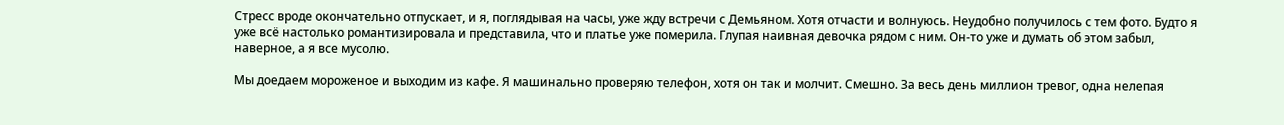Стресс вроде окончательно отпускает, и я, поглядывая на часы, уже жду встречи с Демьяном. Хотя отчасти и волнуюсь. Неудобно получилось с тем фото. Будто я уже всё настолько романтизировала и представила, что и платье уже померила. Глупая наивная девочка рядом с ним. Он-то уже и думать об этом забыл, наверное, а я все мусолю.

Мы доедаем мороженое и выходим из кафе. Я машинально проверяю телефон, хотя он так и молчит. Смешно. За весь день миллион тревог, одна нелепая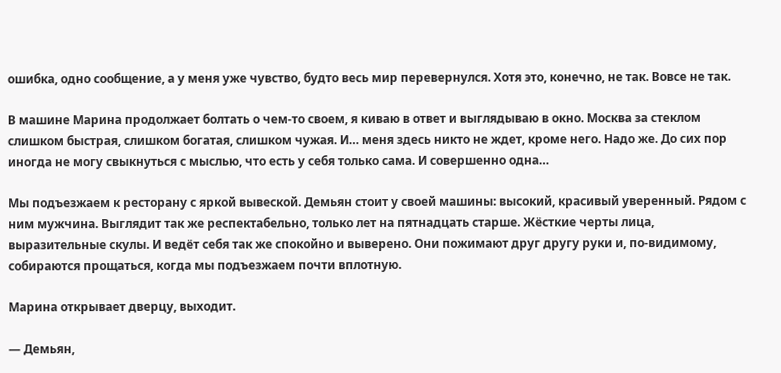ошибка, одно сообщение, а у меня уже чувство, будто весь мир перевернулся. Хотя это, конечно, не так. Вовсе не так.

В машине Марина продолжает болтать о чем-то своем, я киваю в ответ и выглядываю в окно. Москва за стеклом слишком быстрая, слишком богатая, слишком чужая. И… меня здесь никто не ждет, кроме него. Надо же. До сих пор иногда не могу свыкнуться с мыслью, что есть у себя только сама. И совершенно одна…

Мы подъезжаем к ресторану с яркой вывеской. Демьян стоит у своей машины: высокий, красивый уверенный. Рядом с ним мужчина. Выглядит так же респектабельно, только лет на пятнадцать старше. Жёсткие черты лица, выразительные скулы. И ведёт себя так же спокойно и выверено. Они пожимают друг другу руки и, по-видимому, собираются прощаться, когда мы подъезжаем почти вплотную.

Марина открывает дверцу, выходит.

— Демьян,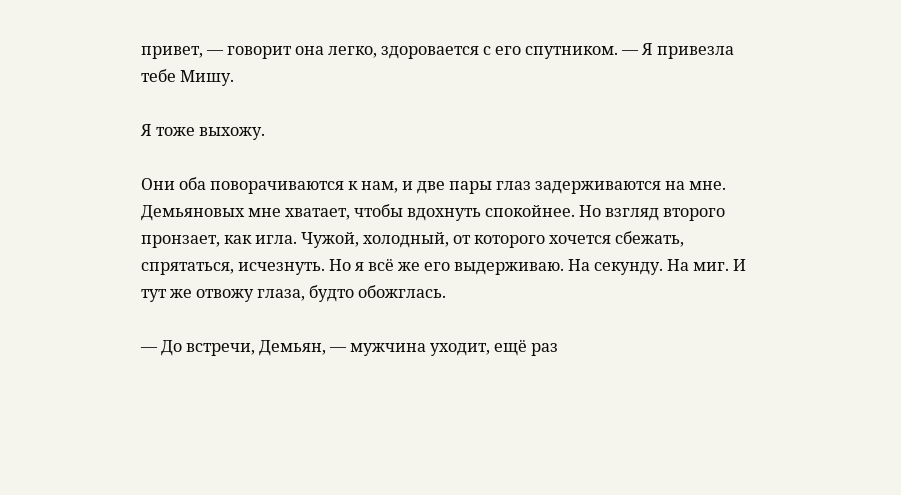привет, — говорит она легко, здоровается с его спутником. — Я привезла тебе Мишу.

Я тоже выхожу.

Они оба поворачиваются к нам, и две пары глаз задерживаются на мне. Демьяновых мне хватает, чтобы вдохнуть спокойнее. Но взгляд второго пронзает, как игла. Чужой, холодный, от которого хочется сбежать, спрятаться, исчезнуть. Но я всё же его выдерживаю. На секунду. На миг. И тут же отвожу глаза, будто обожглась.

— До встречи, Демьян, — мужчина уходит, ещё раз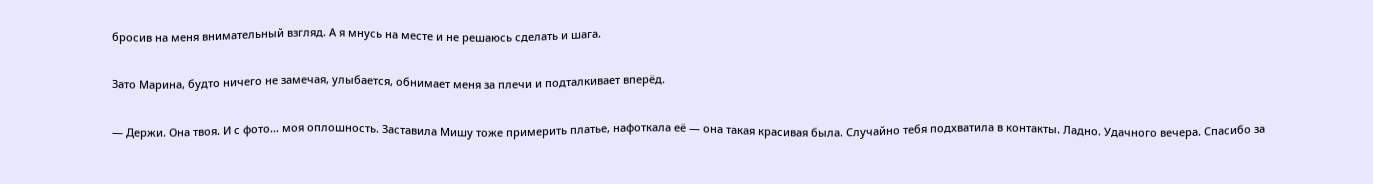бросив на меня внимательный взгляд. А я мнусь на месте и не решаюсь сделать и шага.

Зато Марина, будто ничего не замечая, улыбается, обнимает меня за плечи и подталкивает вперёд.

— Держи. Она твоя. И с фото… моя оплошность. Заставила Мишу тоже примерить платье, нафоткала её — она такая красивая была. Случайно тебя подхватила в контакты. Ладно. Удачного вечера. Спасибо за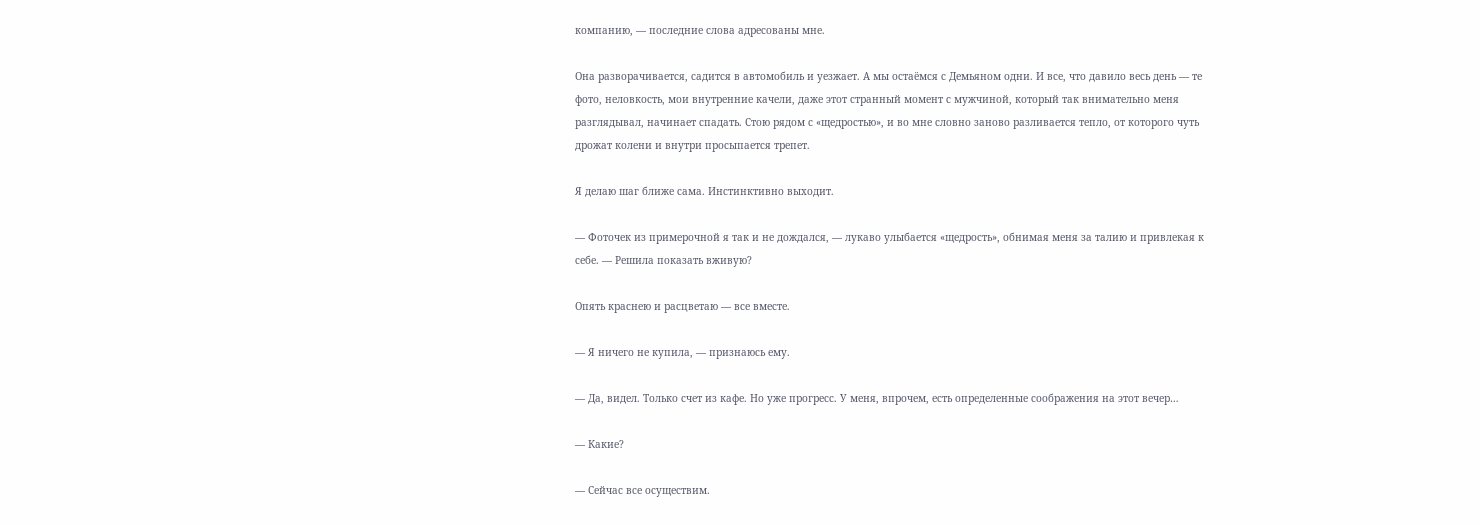компанию, — последние слова адресованы мне.

Она разворачивается, садится в автомобиль и уезжает. А мы остаёмся с Демьяном одни. И все, что давило весь день — те фото, неловкость, мои внутренние качели, даже этот странный момент с мужчиной, который так внимательно меня разглядывал, начинает спадать. Стою рядом с «щедростью», и во мне словно заново разливается тепло, от которого чуть дрожат колени и внутри просыпается трепет.

Я делаю шаг ближе сама. Инстинктивно выходит.

— Фоточек из примерочной я так и не дождался, — лукаво улыбается «щедрость», обнимая меня за талию и привлекая к себе. — Решила показать вживую?

Опять краснею и расцветаю — все вместе.

— Я ничего не купила, — признаюсь ему.

— Да, видел. Только счет из кафе. Но уже прогресс. У меня, впрочем, есть определенные соображения на этот вечер…

— Какие?

— Сейчас все осуществим.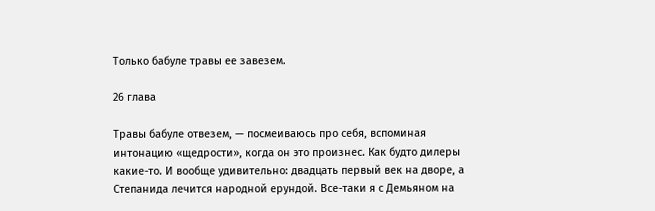Только бабуле травы ее завезем.

26 глава

Травы бабуле отвезем, — посмеиваюсь про себя, вспоминая интонацию «щедрости», когда он это произнес. Как будто дилеры какие-то. И вообще удивительно: двадцать первый век на дворе, а Степанида лечится народной ерундой. Все-таки я с Демьяном на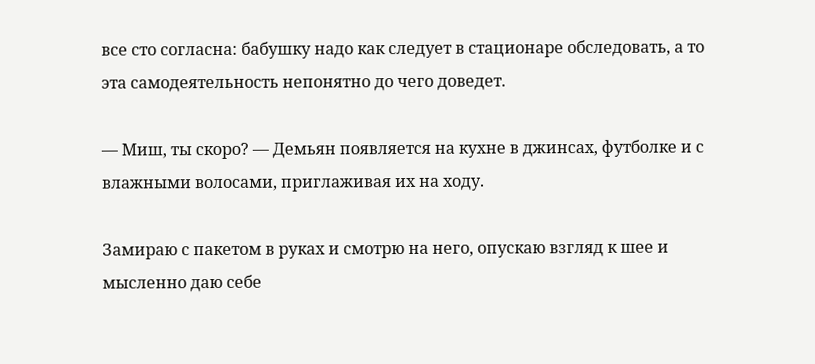все сто согласна: бабушку надо как следует в стационаре обследовать, а то эта самодеятельность непонятно до чего доведет.

— Миш, ты скоро? — Демьян появляется на кухне в джинсах, футболке и с влажными волосами, приглаживая их на ходу.

Замираю с пакетом в руках и смотрю на него, опускаю взгляд к шее и мысленно даю себе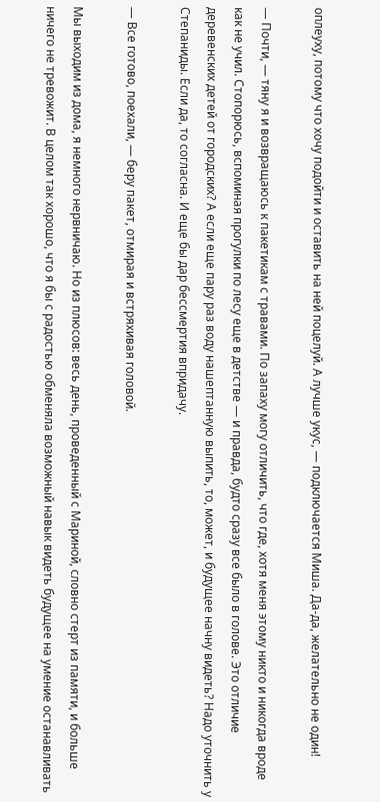оплеуху, потому что хочу подойти и оставить на ней поцелуй. А лучше укус, — подключается Миша. Да-да, желательно не один!

— Почти, — тяну я и возвращаюсь к пакетикам с травами. По запаху могу отличить, что где, хотя меня этому никто и никогда вроде как не учил. Стопорюсь, вспоминая прогулки по лесу еще в детстве — и правда, будто сразу все было в голове. Это отличие деревенских детей от городских? А если еще пару раз воду нашептанную выпить, то, может, и будущее начну видеть? Надо уточнить у Степаниды. Если да, то согласна. И еще бы дар бессмертия впридачу.

— Все готово, поехали, — беру пакет, отмирая и встряхивая головой.

Мы выходим из дома, я немного нервничаю. Но из плюсов: весь день, проведенный с Мариной, словно стерт из памяти, и больше ничего не тревожит. В целом так хорошо, что я бы с радостью обменяла возможный навык видеть будущее на умение останавливать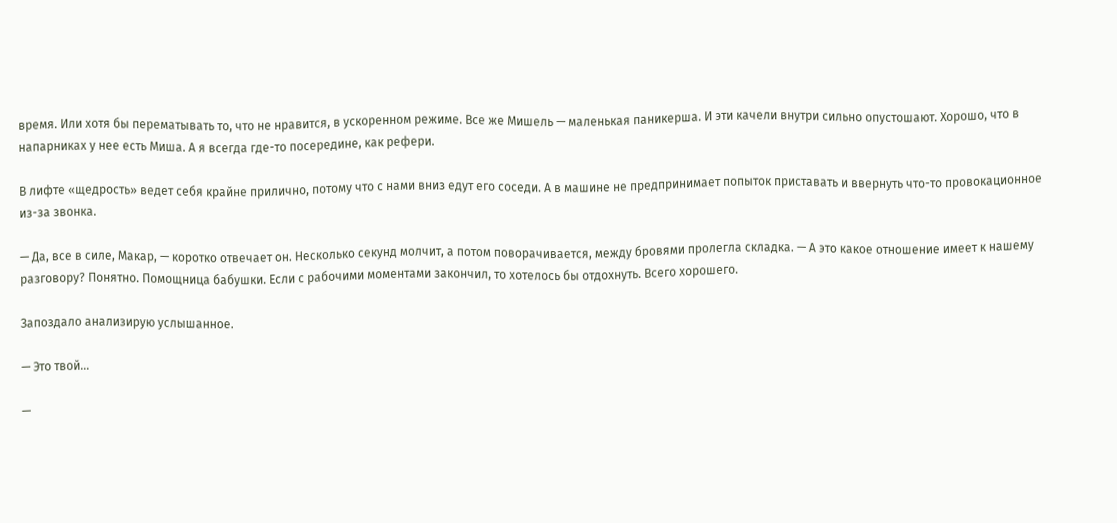время. Или хотя бы перематывать то, что не нравится, в ускоренном режиме. Все же Мишель — маленькая паникерша. И эти качели внутри сильно опустошают. Хорошо, что в напарниках у нее есть Миша. А я всегда где-то посередине, как рефери.

В лифте «щедрость» ведет себя крайне прилично, потому что с нами вниз едут его соседи. А в машине не предпринимает попыток приставать и ввернуть что-то провокационное из-за звонка.

— Да, все в силе, Макар, — коротко отвечает он. Несколько секунд молчит, а потом поворачивается, между бровями пролегла складка. — А это какое отношение имеет к нашему разговору? Понятно. Помощница бабушки. Если с рабочими моментами закончил, то хотелось бы отдохнуть. Всего хорошего.

Запоздало анализирую услышанное.

— Это твой…

—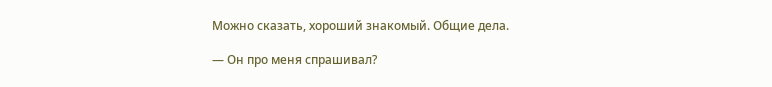Можно сказать, хороший знакомый. Общие дела.

— Он про меня спрашивал?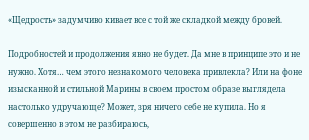«Щедрость» задумчиво кивает все с той же складкой между бровей.

Подробностей и продолжения явно не будет. Да мне в принципе это и не нужно. Хотя… чем этого незнакомого человека привлекла? Или на фоне изысканной и стильной Марины в своем простом образе выглядела настолько удручающе? Может, зря ничего себе не купила. Но я совершенно в этом не разбираюсь,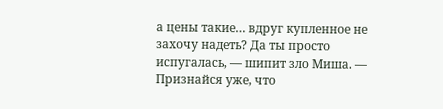а цены такие… вдруг купленное не захочу надеть? Да ты просто испугалась, — шипит зло Миша. — Признайся уже, что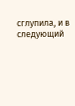сглупила, и в следующий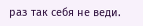раз так себя не веди.